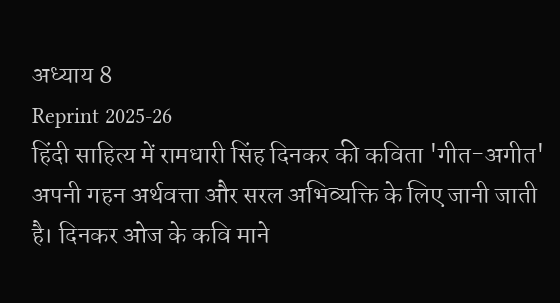अध्याय 8
Reprint 2025-26
हिंदी साहित्य में रामधारी सिंह दिनकर की कविता 'गीत-अगीत' अपनी गहन अर्थवत्ता और सरल अभिव्यक्ति के लिए जानी जाती है। दिनकर ओज के कवि माने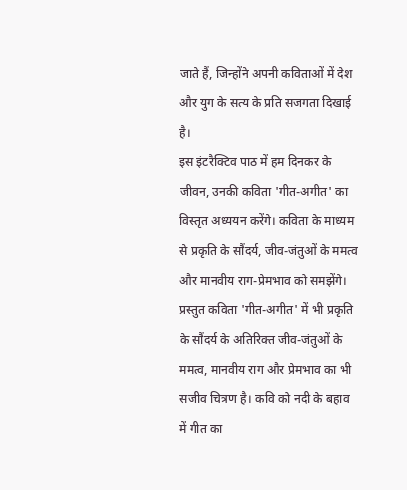जाते हैं, जिन्होंने अपनी कविताओं में देश और युग के सत्य के प्रति सजगता दिखाई है।
इस इंटरैक्टिव पाठ में हम दिनकर के जीवन, उनकी कविता 'गीत-अगीत' का विस्तृत अध्ययन करेंगे। कविता के माध्यम से प्रकृति के सौंदर्य, जीव-जंतुओं के ममत्व और मानवीय राग-प्रेमभाव को समझेंगे।
प्रस्तुत कविता 'गीत-अगीत' में भी प्रकृति के सौंदर्य के अतिरिक्त जीव-जंतुओं के ममत्व, मानवीय राग और प्रेमभाव का भी सजीव चित्रण है। कवि को नदी के बहाव में गीत का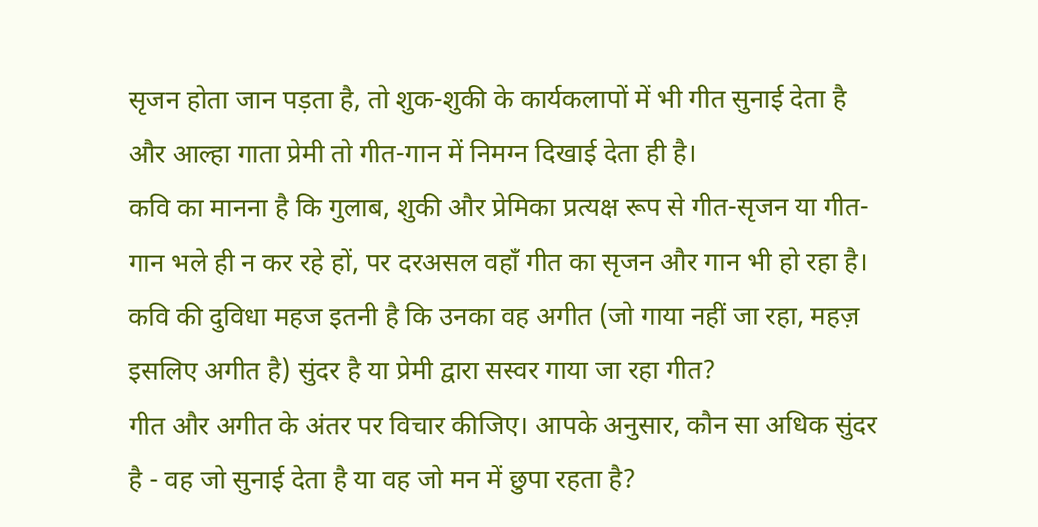सृजन होता जान पड़ता है, तो शुक-शुकी के कार्यकलापों में भी गीत सुनाई देता है और आल्हा गाता प्रेमी तो गीत-गान में निमग्न दिखाई देता ही है।
कवि का मानना है कि गुलाब, शुकी और प्रेमिका प्रत्यक्ष रूप से गीत-सृजन या गीत-गान भले ही न कर रहे हों, पर दरअसल वहाँ गीत का सृजन और गान भी हो रहा है। कवि की दुविधा महज इतनी है कि उनका वह अगीत (जो गाया नहीं जा रहा, महज़ इसलिए अगीत है) सुंदर है या प्रेमी द्वारा सस्वर गाया जा रहा गीत?
गीत और अगीत के अंतर पर विचार कीजिए। आपके अनुसार, कौन सा अधिक सुंदर है - वह जो सुनाई देता है या वह जो मन में छुपा रहता है?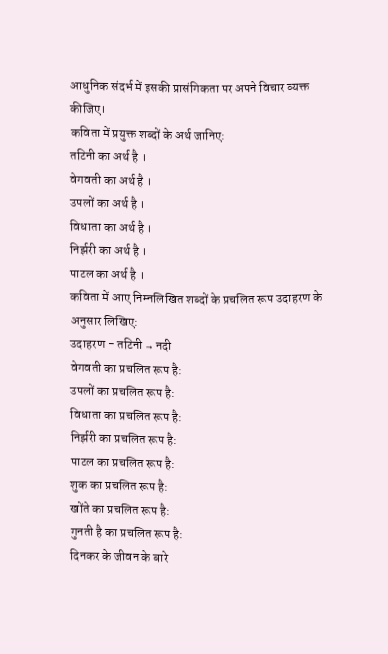आधुनिक संदर्भ में इसकी प्रासंगिकता पर अपने विचार व्यक्त कीजिए।
कविता में प्रयुक्त शब्दों के अर्थ जानिए:
तटिनी का अर्थ है ।
वेगवती का अर्थ है ।
उपलों का अर्थ है ।
विधाता का अर्थ है ।
निर्झरी का अर्थ है ।
पाटल का अर्थ है ।
कविता में आए निम्नलिखित शब्दों के प्रचलित रूप उदाहरण के अनुसार लिखिए:
उदाहरण - तटिनी → नदी
वेगवती का प्रचलित रूप है:
उपलों का प्रचलित रूप है:
विधाता का प्रचलित रूप है:
निर्झरी का प्रचलित रूप है:
पाटल का प्रचलित रूप है:
शुक का प्रचलित रूप है:
खोंते का प्रचलित रूप है:
गुनती है का प्रचलित रूप है:
दिनकर के जीवन के बारे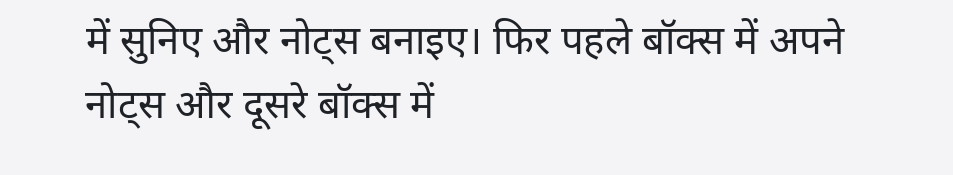में सुनिए और नोट्स बनाइए। फिर पहले बॉक्स में अपने नोट्स और दूसरे बॉक्स में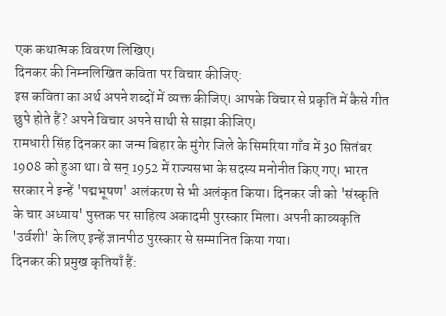एक कथात्मक विवरण लिखिए।
दिनकर की निम्नलिखित कविता पर विचार कीजिए:
इस कविता का अर्थ अपने शब्दों में व्यक्त कीजिए। आपके विचार से प्रकृति में कैसे गीत छुपे होते हैं? अपने विचार अपने साथी से साझा कीजिए।
रामधारी सिंह दिनकर का जन्म बिहार के मुंगेर जिले के सिमरिया गाँव में 30 सितंबर 1908 को हुआ था। वे सन् 1952 में राज्यसभा के सदस्य मनोनीत किए गए। भारत सरकार ने इन्हें 'पद्मभूषण' अलंकरण से भी अलंकृत किया। दिनकर जी को 'संस्कृति के चार अध्याय' पुस्तक पर साहित्य अकादमी पुरस्कार मिला। अपनी काव्यकृति 'उर्वशी' के लिए इन्हें ज्ञानपीठ पुरस्कार से सम्मानित किया गया।
दिनकर की प्रमुख कृतियाँ हैं: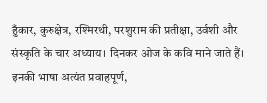हुँकार, कुरुक्षेत्र, रश्मिरथी, परशुराम की प्रतीक्षा, उर्वशी और संस्कृति के चार अध्याय। दिनकर ओज के कवि माने जाते हैं। इनकी भाषा अत्यंत प्रवाहपूर्ण,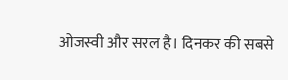ओजस्वी और सरल है। दिनकर की सबसे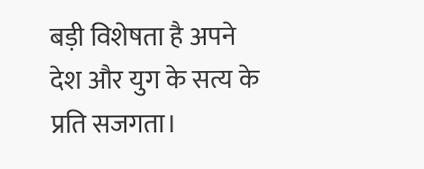बड़ी विशेषता है अपने देश और युग के सत्य के प्रति सजगता।